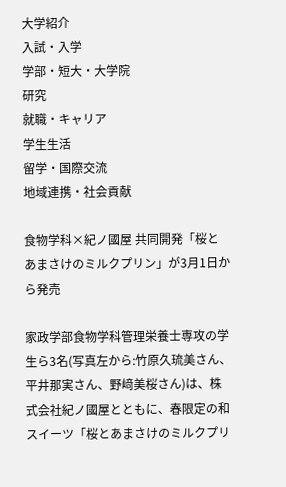大学紹介
入試・入学
学部・短大・大学院
研究
就職・キャリア
学生生活
留学・国際交流
地域連携・社会貢献

食物学科×紀ノ國屋 共同開発「桜とあまさけのミルクプリン」が3月1日から発売

家政学部食物学科管理栄養士専攻の学生ら3名(写真左から:竹原久琉美さん、平井那実さん、野﨑美桜さん)は、株式会社紀ノ國屋とともに、春限定の和スイーツ「桜とあまさけのミルクプリ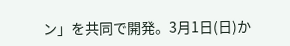ン」を共同で開発。3月1日(日)か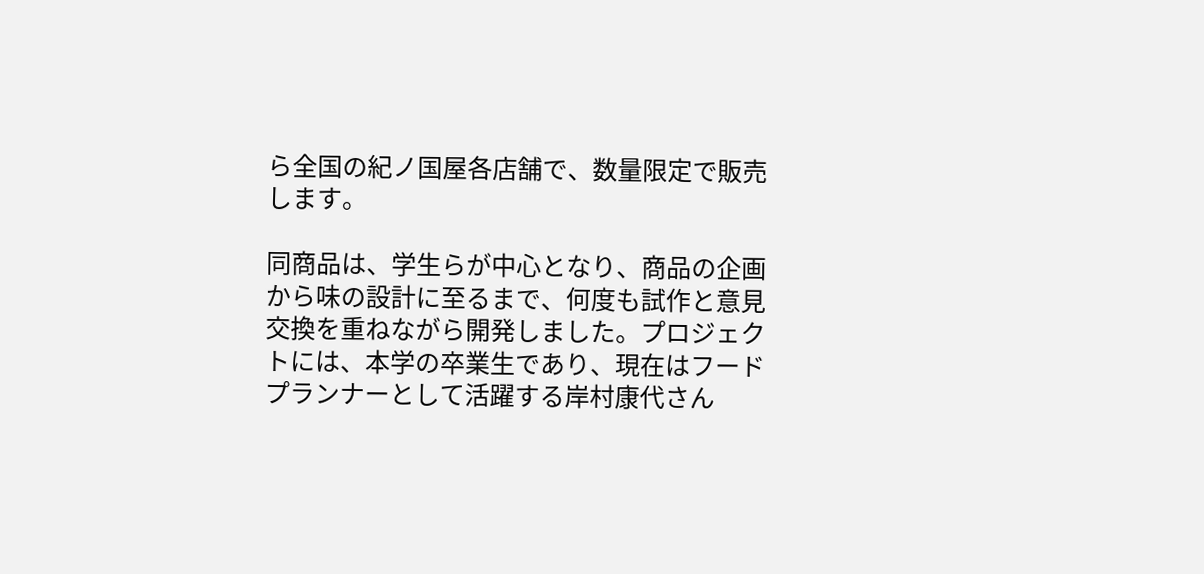ら全国の紀ノ国屋各店舗で、数量限定で販売します。

同商品は、学生らが中心となり、商品の企画から味の設計に至るまで、何度も試作と意見交換を重ねながら開発しました。プロジェクトには、本学の卒業生であり、現在はフードプランナーとして活躍する岸村康代さん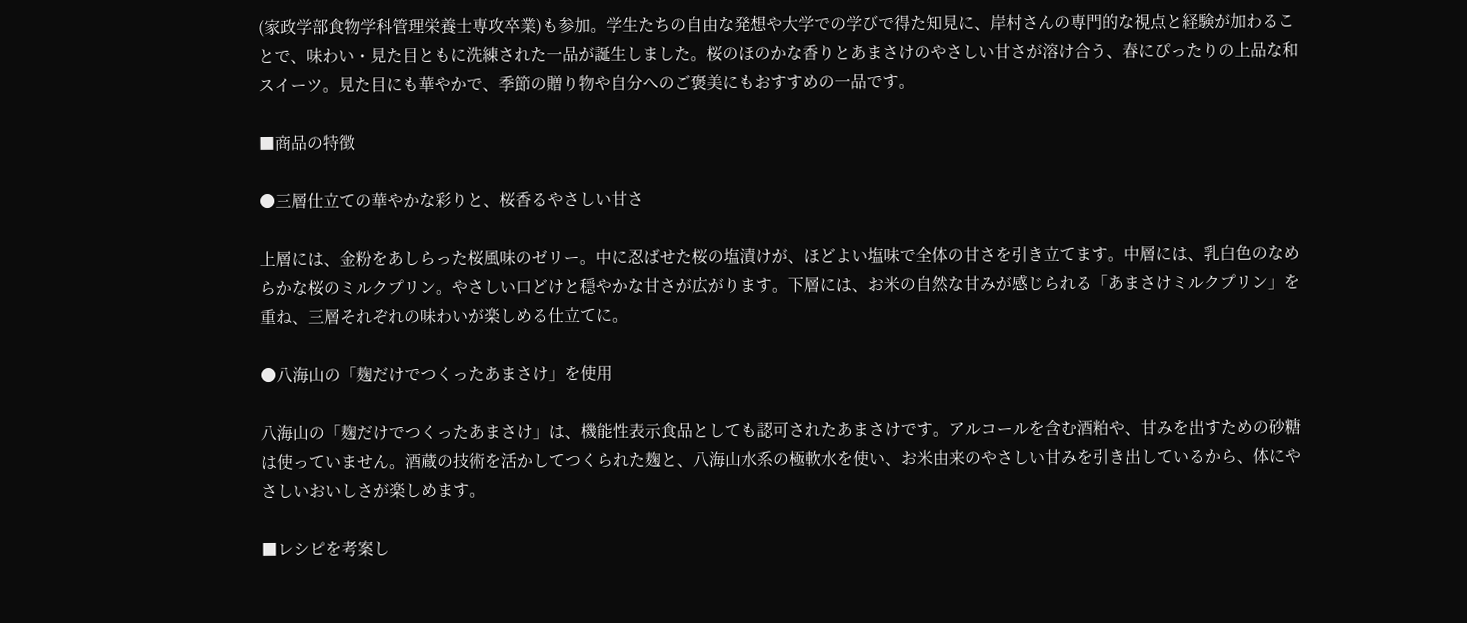(家政学部食物学科管理栄養士専攻卒業)も参加。学生たちの自由な発想や大学での学びで得た知見に、岸村さんの専門的な視点と経験が加わることで、味わい・見た目ともに洗練された一品が誕生しました。桜のほのかな香りとあまさけのやさしい甘さが溶け合う、春にぴったりの上品な和スイーツ。見た目にも華やかで、季節の贈り物や自分へのご褒美にもおすすめの一品です。

■商品の特徴

●三層仕立ての華やかな彩りと、桜香るやさしい甘さ

上層には、金粉をあしらった桜風味のゼリー。中に忍ばせた桜の塩漬けが、ほどよい塩味で全体の甘さを引き立てます。中層には、乳白色のなめらかな桜のミルクプリン。やさしい口どけと穏やかな甘さが広がります。下層には、お米の自然な甘みが感じられる「あまさけミルクプリン」を重ね、三層それぞれの味わいが楽しめる仕立てに。

●八海山の「麹だけでつくったあまさけ」を使用

八海山の「麹だけでつくったあまさけ」は、機能性表示食品としても認可されたあまさけです。アルコールを含む酒粕や、甘みを出すための砂糖は使っていません。酒蔵の技術を活かしてつくられた麹と、八海山水系の極軟水を使い、お米由来のやさしい甘みを引き出しているから、体にやさしいおいしさが楽しめます。

■レシピを考案し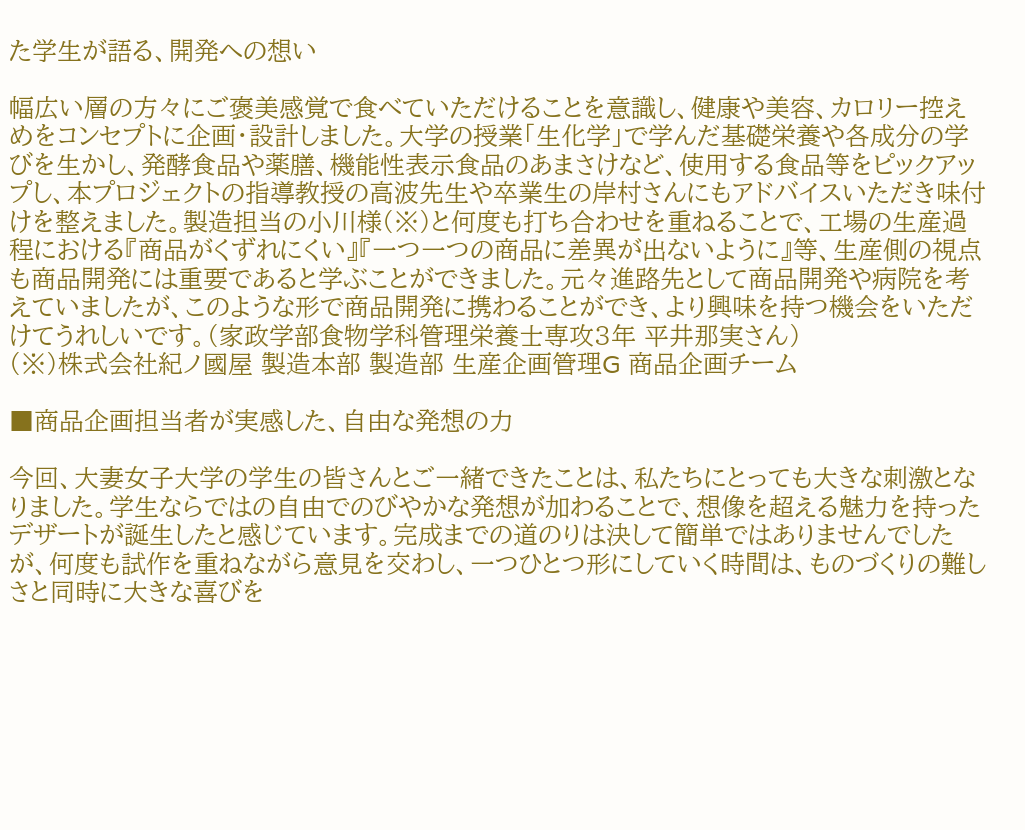た学生が語る、開発への想い

幅広い層の方々にご褒美感覚で食べていただけることを意識し、健康や美容、カロリー控えめをコンセプトに企画・設計しました。大学の授業「生化学」で学んだ基礎栄養や各成分の学びを生かし、発酵食品や薬膳、機能性表示食品のあまさけなど、使用する食品等をピックアップし、本プロジェクトの指導教授の高波先生や卒業生の岸村さんにもアドバイスいただき味付けを整えました。製造担当の小川様(※)と何度も打ち合わせを重ねることで、工場の生産過程における『商品がくずれにくい』『一つ一つの商品に差異が出ないように』等、生産側の視点も商品開発には重要であると学ぶことができました。元々進路先として商品開発や病院を考えていましたが、このような形で商品開発に携わることができ、より興味を持つ機会をいただけてうれしいです。(家政学部食物学科管理栄養士専攻3年 平井那実さん)
(※)株式会社紀ノ國屋 製造本部 製造部 生産企画管理G 商品企画チーム

■商品企画担当者が実感した、自由な発想の力

今回、大妻女子大学の学生の皆さんとご一緒できたことは、私たちにとっても大きな刺激となりました。学生ならではの自由でのびやかな発想が加わることで、想像を超える魅力を持ったデザートが誕生したと感じています。完成までの道のりは決して簡単ではありませんでしたが、何度も試作を重ねながら意見を交わし、一つひとつ形にしていく時間は、ものづくりの難しさと同時に大きな喜びを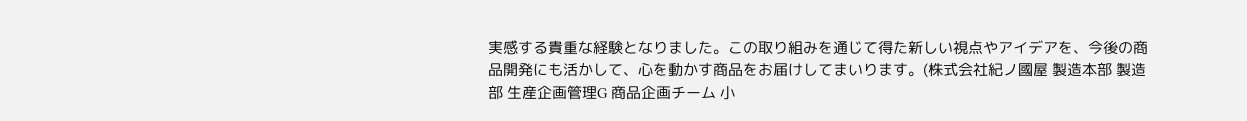実感する貴重な経験となりました。この取り組みを通じて得た新しい視点やアイデアを、今後の商品開発にも活かして、心を動かす商品をお届けしてまいります。(株式会社紀ノ國屋 製造本部 製造部 生産企画管理G 商品企画チーム 小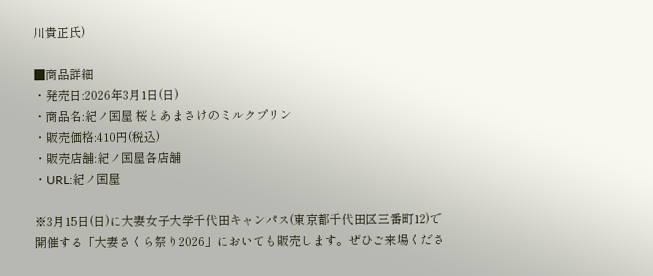川貴正氏)

■商品詳細
・発売日:2026年3月1日(日)
・商品名:紀ノ国屋 桜とあまさけのミルクプリン
・販売価格:410円(税込)
・販売店舗:紀ノ国屋各店舗
・URL:紀ノ国屋

※3月15日(日)に大妻女子大学千代田キャンパス(東京都千代田区三番町12)で開催する「大妻さくら祭り2026」においても販売します。ぜひご来場くださ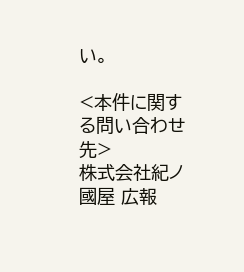い。

<本件に関する問い合わせ先>
株式会社紀ノ國屋 広報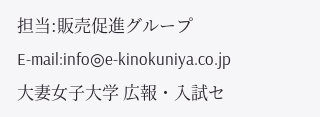担当:販売促進グループ
E-mail:info◎e-kinokuniya.co.jp
大妻女子大学 広報・入試セ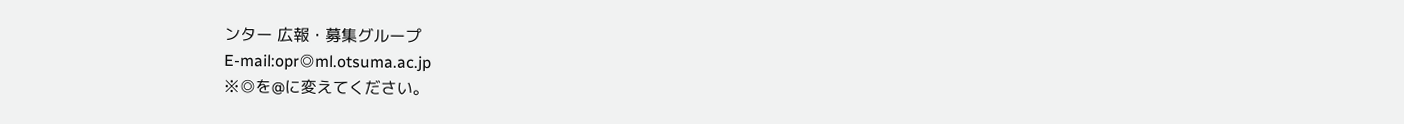ンター 広報・募集グループ
E-mail:opr◎ml.otsuma.ac.jp
※◎を@に変えてください。